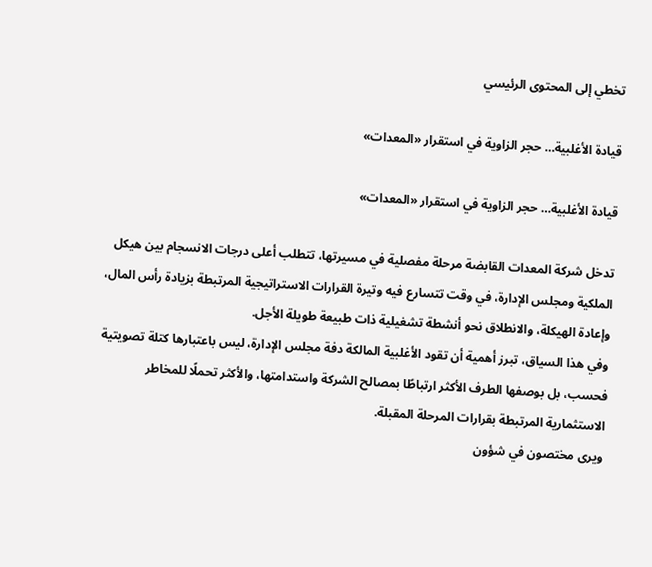تخطي إلى المحتوى الرئيسي

قيادة الأغلبية… حجر الزاوية في استقرار «المعدات»

قيادة الأغلبية… حجر الزاوية في استقرار «المعدات»

تدخل شركة المعدات القابضة مرحلة مفصلية في مسيرتها، تتطلب أعلى درجات الانسجام بين هيكل الملكية ومجلس الإدارة، في وقت تتسارع فيه وتيرة القرارات الاستراتيجية المرتبطة بزيادة رأس المال، وإعادة الهيكلة، والانطلاق نحو أنشطة تشغيلية ذات طبيعة طويلة الأجل.
وفي هذا السياق، تبرز أهمية أن تقود الأغلبية المالكة دفة مجلس الإدارة، ليس باعتبارها كتلة تصويتية فحسب، بل بوصفها الطرف الأكثر ارتباطًا بمصالح الشركة واستدامتها، والأكثر تحملًا للمخاطر الاستثمارية المرتبطة بقرارات المرحلة المقبلة.
ويرى مختصون في شؤون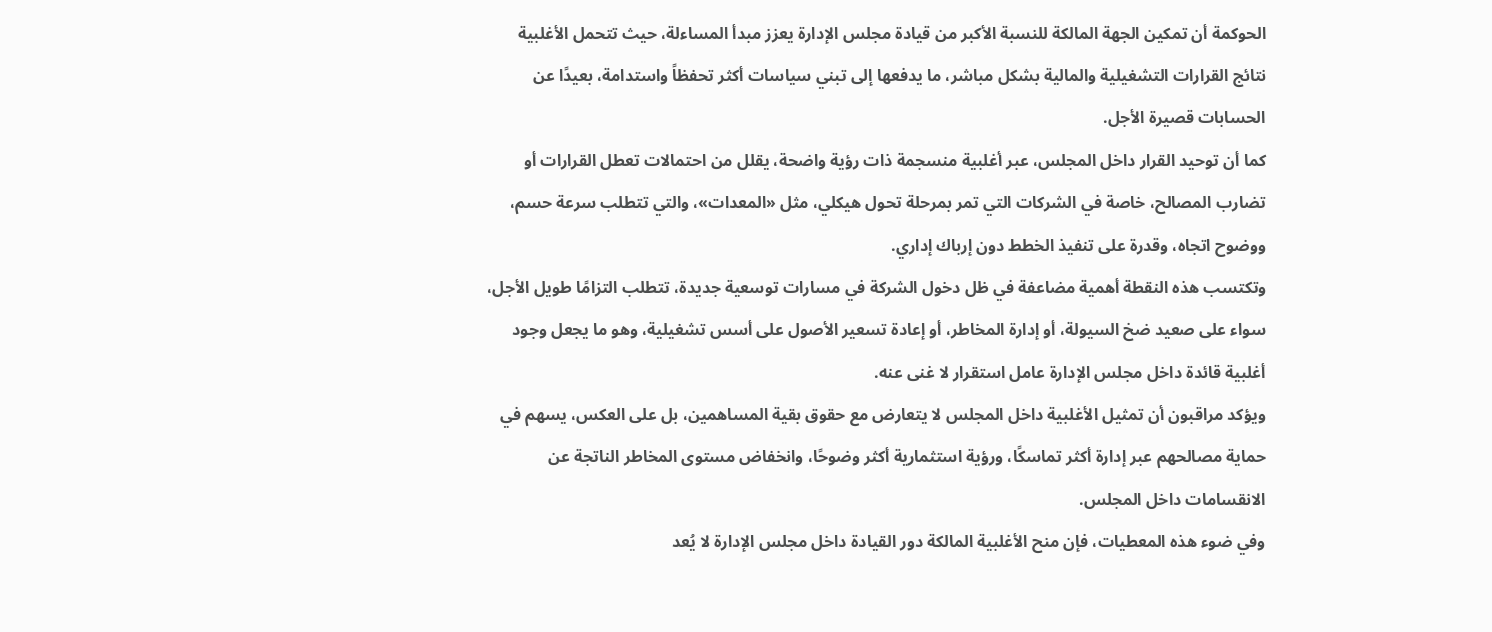الحوكمة أن تمكين الجهة المالكة للنسبة الأكبر من قيادة مجلس الإدارة يعزز مبدأ المساءلة، حيث تتحمل الأغلبية نتائج القرارات التشغيلية والمالية بشكل مباشر، ما يدفعها إلى تبني سياسات أكثر تحفظاً واستدامة، بعيدًا عن الحسابات قصيرة الأجل.
كما أن توحيد القرار داخل المجلس، عبر أغلبية منسجمة ذات رؤية واضحة، يقلل من احتمالات تعطل القرارات أو تضارب المصالح، خاصة في الشركات التي تمر بمرحلة تحول هيكلي، مثل «المعدات»، والتي تتطلب سرعة حسم، ووضوح اتجاه، وقدرة على تنفيذ الخطط دون إرباك إداري.
وتكتسب هذه النقطة أهمية مضاعفة في ظل دخول الشركة في مسارات توسعية جديدة، تتطلب التزامًا طويل الأجل، سواء على صعيد ضخ السيولة، أو إدارة المخاطر، أو إعادة تسعير الأصول على أسس تشغيلية، وهو ما يجعل وجود أغلبية قائدة داخل مجلس الإدارة عامل استقرار لا غنى عنه.
ويؤكد مراقبون أن تمثيل الأغلبية داخل المجلس لا يتعارض مع حقوق بقية المساهمين، بل على العكس، يسهم في حماية مصالحهم عبر إدارة أكثر تماسكًا، ورؤية استثمارية أكثر وضوحًا، وانخفاض مستوى المخاطر الناتجة عن الانقسامات داخل المجلس.
وفي ضوء هذه المعطيات، فإن منح الأغلبية المالكة دور القيادة داخل مجلس الإدارة لا يُعد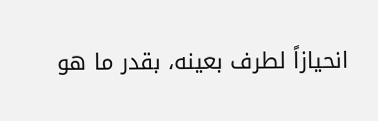انحيازاً لطرف بعينه، بقدر ما هو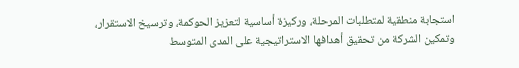استجابة منطقية لمتطلبات المرحلة، وركيزة أساسية لتعزيز الحوكمة، وترسيخ الاستقرار، وتمكين الشركة من تحقيق أهدافها الاستراتيجية على المدى المتوسط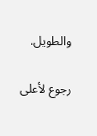والطويل.

رجوع لأعلى